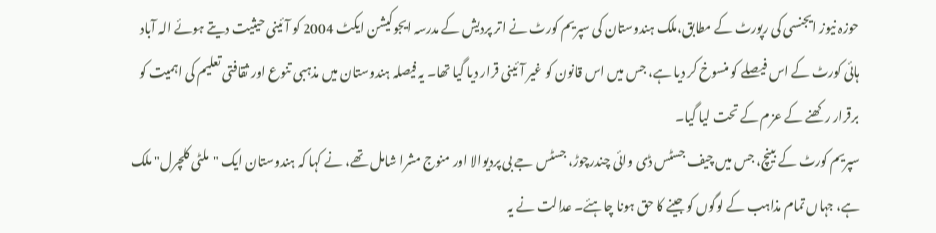حوزہ نیوز ایجنسی کی رپورٹ کے مطابق،ملک ہندوستان کی سپریم کورٹ نے اتر پردیش کے مدرسہ ایجوکیشن ایکٹ 2004 کو آئینی حیثیت دیتے ہوئے الہ آباد ہائی کورٹ کے اس فیصلے کو منسوخ کر دیا ہے، جس میں اس قانون کو غیر آئینی قرار دیا گیا تھا۔ یہ فیصلہ ہندوستان میں مذہبی تنوع اور ثقافتی تعلیم کی اہمیت کو برقرار رکھنے کے عزم کے تحت لیا گیا۔
سپریم کورٹ کے بینچ، جس میں چیف جسٹس ڈی وائی چندرچوڑ، جسٹس جے بی پردیوالا اور منوج مشرا شامل تھے، نے کہا کہ ہندوستان ایک "ملٹی کلچرل" ملک ہے، جہاں تمام مذاہب کے لوگوں کو جینے کا حق ہونا چاہئے۔ عدالت نے یہ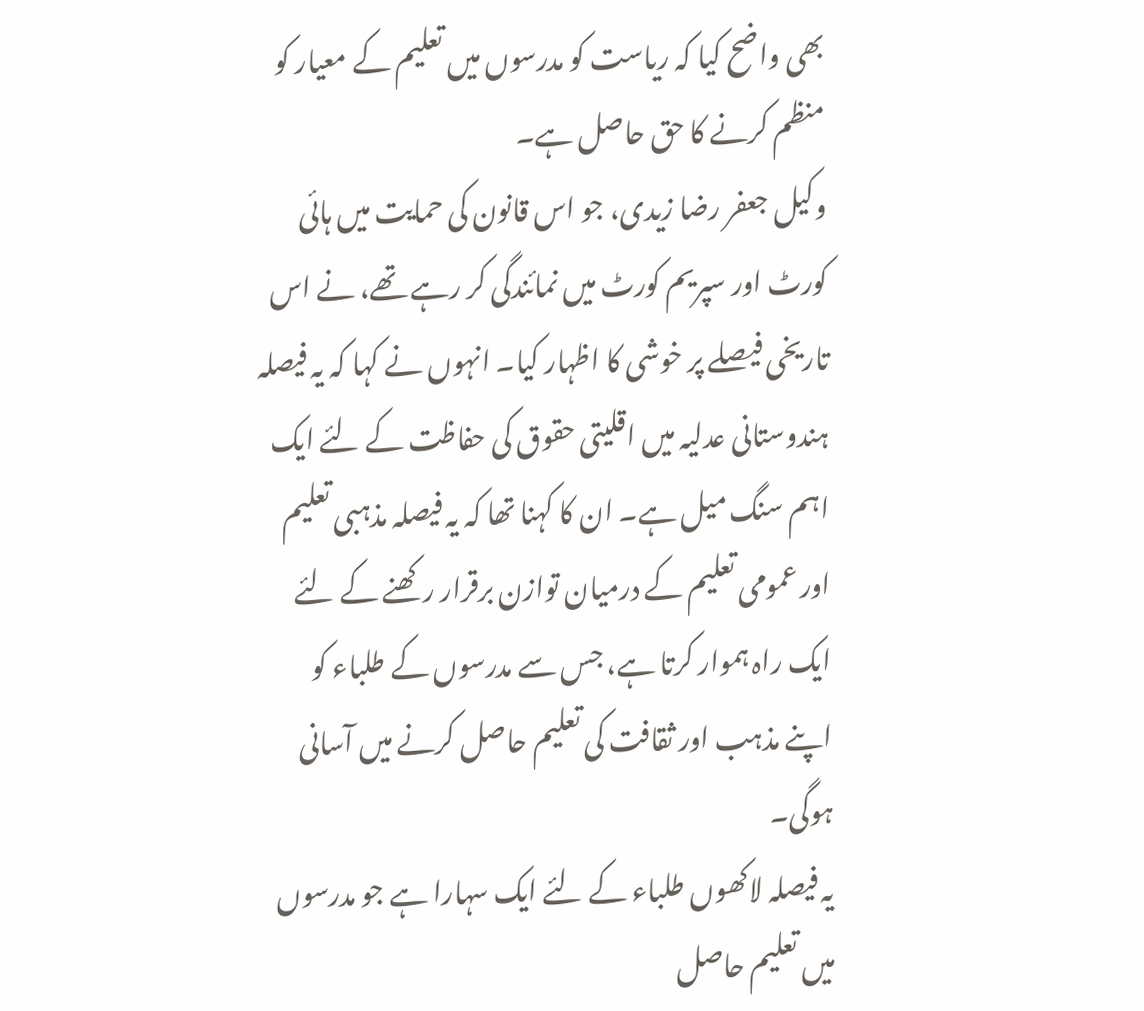بھی واضح کیا کہ ریاست کو مدرسوں میں تعلیم کے معیار کو منظم کرنے کا حق حاصل ہے۔
وکیل جعفر رضا زیدی، جو اس قانون کی حمایت میں ہائی کورٹ اور سپریم کورٹ میں نمائندگی کر رہے تھے، نے اس تاریخی فیصلے پر خوشی کا اظہار کیا۔ انہوں نے کہا کہ یہ فیصلہ ہندوستانی عدلیہ میں اقلیتی حقوق کی حفاظت کے لئے ایک اہم سنگ میل ہے۔ ان کا کہنا تھا کہ یہ فیصلہ مذہبی تعلیم اور عمومی تعلیم کے درمیان توازن برقرار رکھنے کے لئے ایک راہ ہموار کرتا ہے، جس سے مدرسوں کے طلباء کو اپنے مذہب اور ثقافت کی تعلیم حاصل کرنے میں آسانی ہوگی۔
یہ فیصلہ لاکھوں طلباء کے لئے ایک سہارا ہے جو مدرسوں میں تعلیم حاصل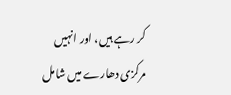کر رہے ہیں، اور انہیں مرکزی دھارے میں شامل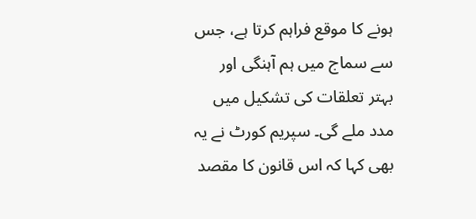ہونے کا موقع فراہم کرتا ہے، جس سے سماج میں ہم آہنگی اور بہتر تعلقات کی تشکیل میں مدد ملے گی۔ سپریم کورٹ نے یہ بھی کہا کہ اس قانون کا مقصد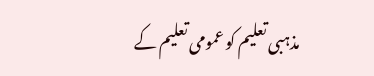مذہبی تعلیم کو عمومی تعلیم کے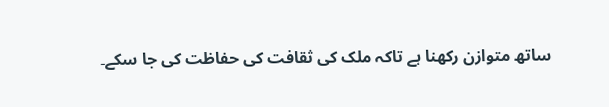ساتھ متوازن رکھنا ہے تاکہ ملک کی ثقافت کی حفاظت کی جا سکے۔